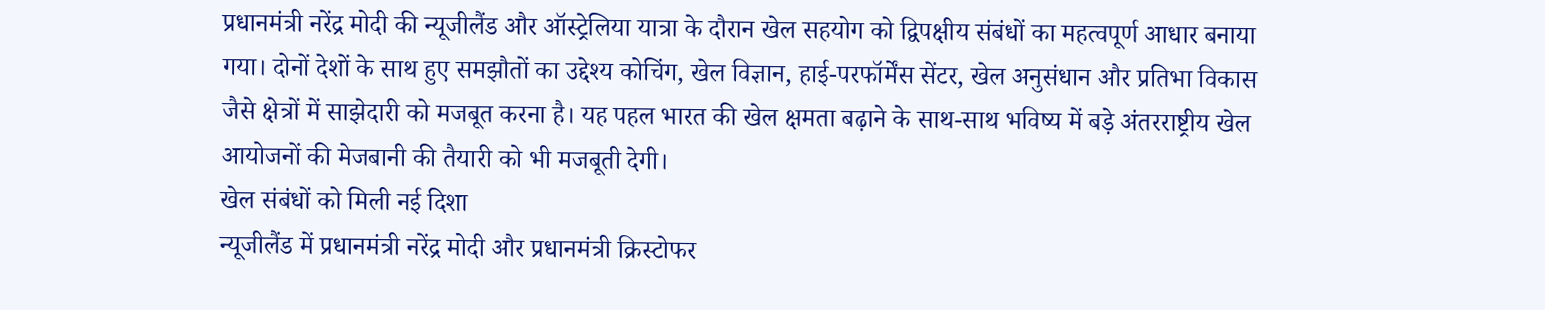प्रधानमंत्री नरेंद्र मोदी की न्यूजीलैंड और ऑस्ट्रेलिया यात्रा के दौरान खेल सहयोग को द्विपक्षीय संबंधों का महत्वपूर्ण आधार बनाया गया। दोनों देशों के साथ हुए समझौतों का उद्देश्य कोचिंग, खेल विज्ञान, हाई-परफॉर्मेंस सेंटर, खेल अनुसंधान और प्रतिभा विकास जैसे क्षेत्रों में साझेदारी को मजबूत करना है। यह पहल भारत की खेल क्षमता बढ़ाने के साथ-साथ भविष्य में बड़े अंतरराष्ट्रीय खेल आयोजनों की मेजबानी की तैयारी को भी मजबूती देगी।
खेल संबंधों को मिली नई दिशा
न्यूजीलैंड में प्रधानमंत्री नरेंद्र मोदी और प्रधानमंत्री क्रिस्टोफर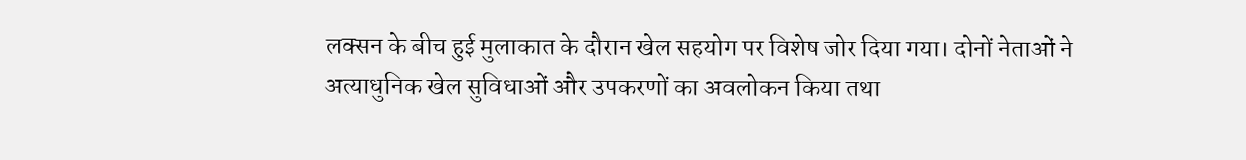लक्सन के बीच हुई मुलाकात के दौरान खेल सहयोग पर विशेष जोर दिया गया। दोनों नेताओं ने अत्याधुनिक खेल सुविधाओं और उपकरणों का अवलोकन किया तथा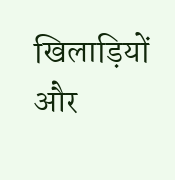खिलाड़ियों और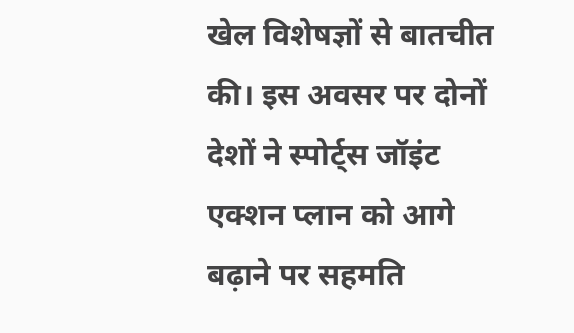खेल विशेषज्ञों से बातचीत की। इस अवसर पर दोनों देशों ने स्पोर्ट्स जॉइंट एक्शन प्लान को आगे बढ़ाने पर सहमति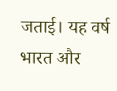जताई। यह वर्ष भारत और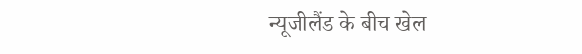न्यूजीलैंड के बीच खेल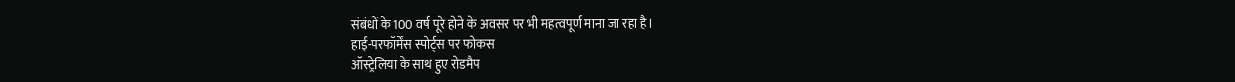संबंधों के 100 वर्ष पूरे होने के अवसर पर भी महत्वपूर्ण माना जा रहा है।
हाई-परफॉर्मेंस स्पोर्ट्स पर फोकस
ऑस्ट्रेलिया के साथ हुए रोडमैप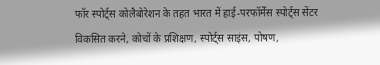फॉर स्पोर्ट्स कोलैबोरेशन के तहत भारत में हाई-परफॉर्मेंस स्पोर्ट्स सेंटर विकसित करने, कोचों के प्रशिक्षण, स्पोर्ट्स साइंस, पोषण,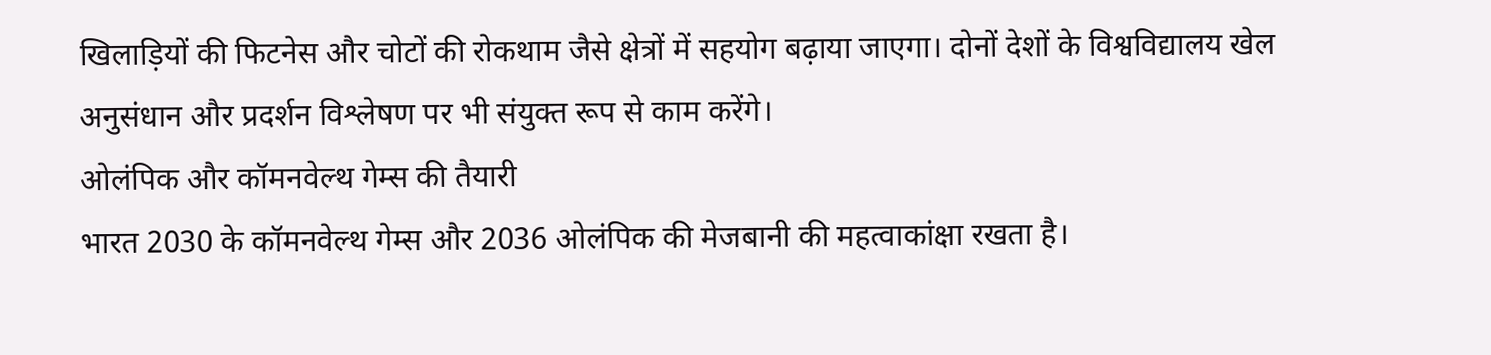खिलाड़ियों की फिटनेस और चोटों की रोकथाम जैसे क्षेत्रों में सहयोग बढ़ाया जाएगा। दोनों देशों के विश्वविद्यालय खेल अनुसंधान और प्रदर्शन विश्लेषण पर भी संयुक्त रूप से काम करेंगे।
ओलंपिक और कॉमनवेल्थ गेम्स की तैयारी
भारत 2030 के कॉमनवेल्थ गेम्स और 2036 ओलंपिक की मेजबानी की महत्वाकांक्षा रखता है।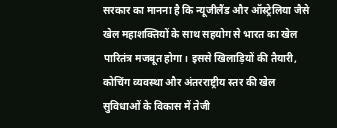सरकार का मानना है कि न्यूजीलैंड और ऑस्ट्रेलिया जैसे खेल महाशक्तियों के साथ सहयोग से भारत का खेल पारितंत्र मजबूत होगा। इससे खिलाड़ियों की तैयारी, कोचिंग व्यवस्था और अंतरराष्ट्रीय स्तर की खेल सुविधाओं के विकास में तेजी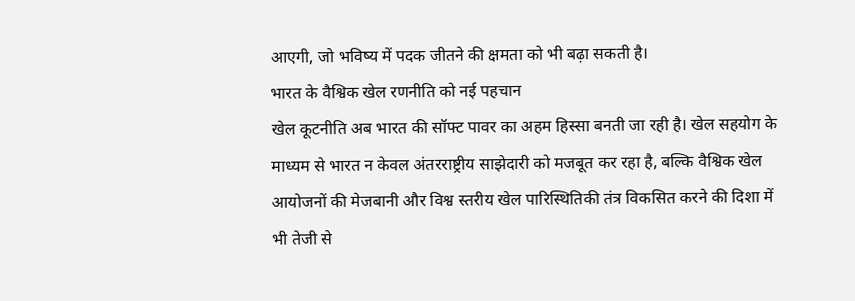आएगी, जो भविष्य में पदक जीतने की क्षमता को भी बढ़ा सकती है।
भारत के वैश्विक खेल रणनीति को नई पहचान
खेल कूटनीति अब भारत की सॉफ्ट पावर का अहम हिस्सा बनती जा रही है। खेल सहयोग के माध्यम से भारत न केवल अंतरराष्ट्रीय साझेदारी को मजबूत कर रहा है, बल्कि वैश्विक खेल आयोजनों की मेजबानी और विश्व स्तरीय खेल पारिस्थितिकी तंत्र विकसित करने की दिशा में भी तेजी से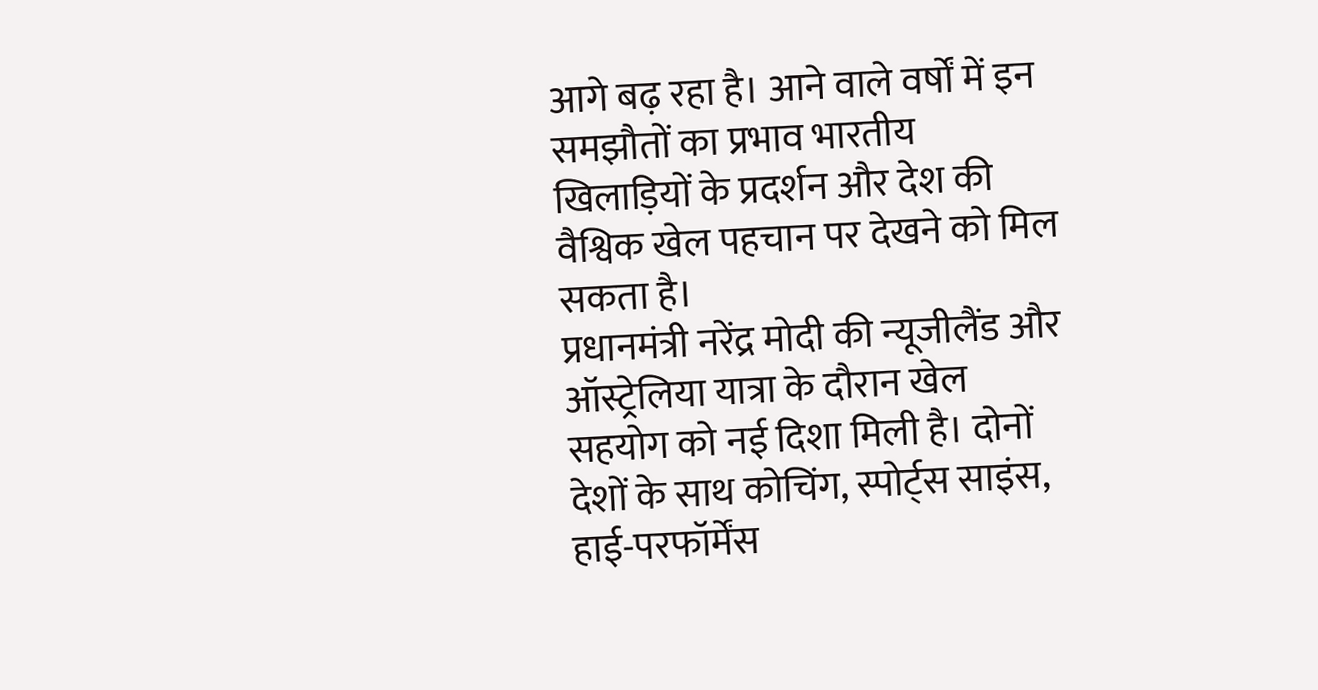आगे बढ़ रहा है। आने वाले वर्षों में इन समझौतों का प्रभाव भारतीय खिलाड़ियों के प्रदर्शन और देश की वैश्विक खेल पहचान पर देखने को मिल सकता है।
प्रधानमंत्री नरेंद्र मोदी की न्यूजीलैंड और ऑस्ट्रेलिया यात्रा के दौरान खेल सहयोग को नई दिशा मिली है। दोनों देशों के साथ कोचिंग, स्पोर्ट्स साइंस, हाई-परफॉर्मेंस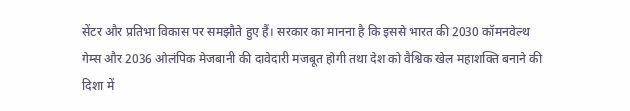सेंटर और प्रतिभा विकास पर समझौते हुए हैं। सरकार का मानना है कि इससे भारत की 2030 कॉमनवेल्थ गेम्स और 2036 ओलंपिक मेजबानी की दावेदारी मजबूत होगी तथा देश को वैश्विक खेल महाशक्ति बनाने की दिशा में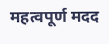महत्वपूर्ण मदद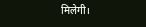मिलेगी।